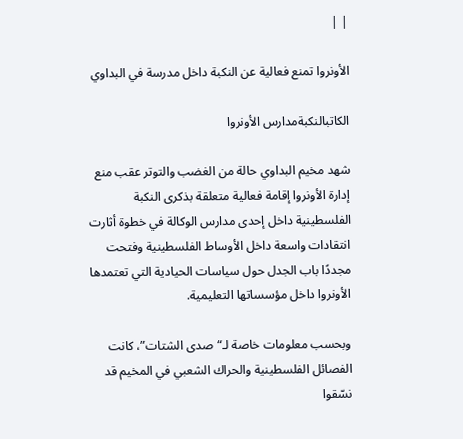| |

الأونروا تمنع فعالية عن النكبة داخل مدرسة في البداوي

الكاتبالنكبةمدارس الأونروا

شهد مخيم البداوي حالة من الغضب والتوتر عقب منع إدارة الأونروا إقامة فعالية متعلقة بذكرى النكبة الفلسطينية داخل إحدى مدارس الوكالة في خطوة أثارت انتقادات واسعة داخل الأوساط الفلسطينية وفتحت مجددًا باب الجدل حول سياسات الحيادية التي تعتمدها الأونروا داخل مؤسساتها التعليمية.

وبحسب معلومات خاصة لـ“صدى الشتات”، كانت الفصائل الفلسطينية والحراك الشعبي في المخيم قد نسّقوا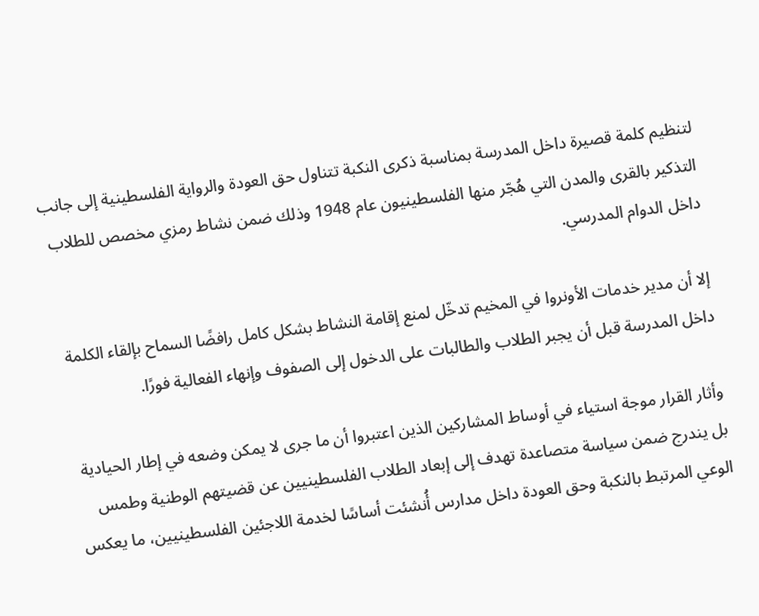لتنظيم كلمة قصيرة داخل المدرسة بمناسبة ذكرى النكبة تتناول حق العودة والرواية الفلسطينية إلى جانب التذكير بالقرى والمدن التي هُجّر منها الفلسطينيون عام 1948 وذلك ضمن نشاط رمزي مخصص للطلاب داخل الدوام المدرسي.

إلا أن مدير خدمات الأونروا في المخيم تدخّل لمنع إقامة النشاط بشكل كامل رافضًا السماح بإلقاء الكلمة داخل المدرسة قبل أن يجبر الطلاب والطالبات على الدخول إلى الصفوف وإنهاء الفعالية فورًا.

وأثار القرار موجة استياء في أوساط المشاركين الذين اعتبروا أن ما جرى لا يمكن وضعه في إطار الحيادية بل يندرج ضمن سياسة متصاعدة تهدف إلى إبعاد الطلاب الفلسطينيين عن قضيتهم الوطنية وطمس الوعي المرتبط بالنكبة وحق العودة داخل مدارس أُنشئت أساسًا لخدمة اللاجئين الفلسطينيين، ما يعكس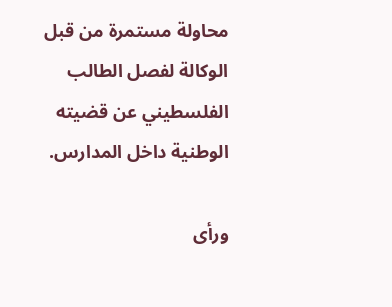محاولة مستمرة من قبل الوكالة لفصل الطالب الفلسطيني عن قضيته الوطنية داخل المدارس.

ورأى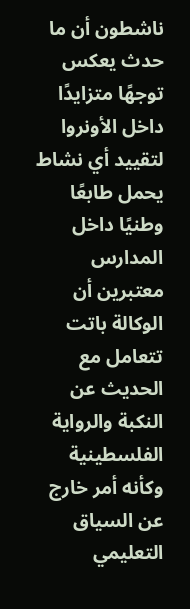ناشطون أن ما حدث يعكس توجهًا متزايدًا داخل الأونروا لتقييد أي نشاط يحمل طابعًا وطنيًا داخل المدارس معتبرين أن الوكالة باتت تتعامل مع الحديث عن النكبة والرواية الفلسطينية وكأنه أمر خارج عن السياق التعليمي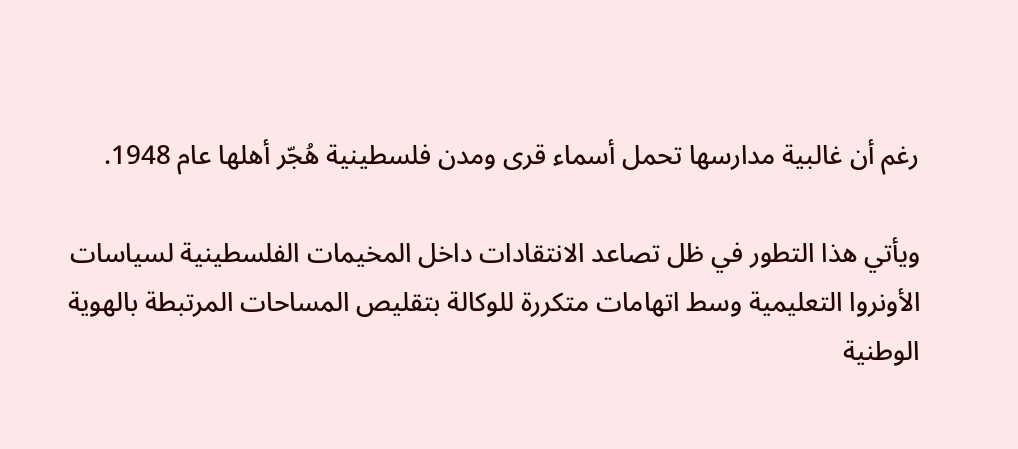رغم أن غالبية مدارسها تحمل أسماء قرى ومدن فلسطينية هُجّر أهلها عام 1948.

ويأتي هذا التطور في ظل تصاعد الانتقادات داخل المخيمات الفلسطينية لسياسات الأونروا التعليمية وسط اتهامات متكررة للوكالة بتقليص المساحات المرتبطة بالهوية الوطنية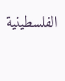الفلسطينية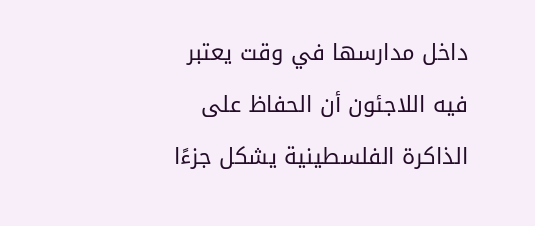داخل مدارسها في وقت يعتبر فيه اللاجئون أن الحفاظ على الذاكرة الفلسطينية يشكل جزءًا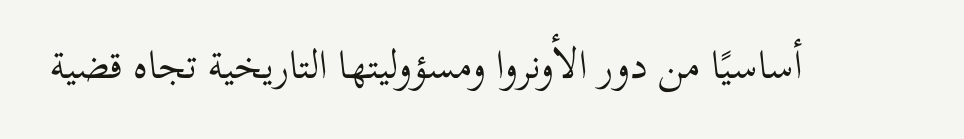أساسيًا من دور الأونروا ومسؤوليتها التاريخية تجاه قضية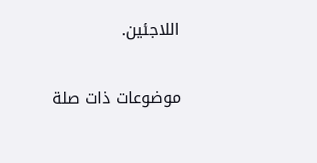اللاجئين.

موضوعات ذات صلة